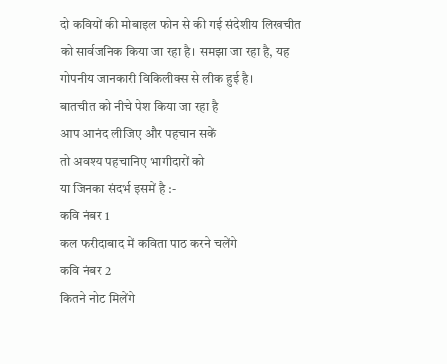दो कवियों की मोबाइल फोन से की गई संदेशीय लिखचीत को सार्वजनिक किया जा रहा है। समझा जा रहा है, यह गोपनीय जानकारी विकिलीक्स से लीक हुई है।
बातचीत को नीचे पेश किया जा रहा है
आप आनंद लीजिए और पहचान सकें
तो अवश्य पहचानिए भागीदारों को
या जिनका संदर्भ इसमें है :-
कवि नंबर 1
कल फरीदाबाद में कविता पाठ करने चलेंगे
कवि नंबर 2
कितने नोट मिलेंगे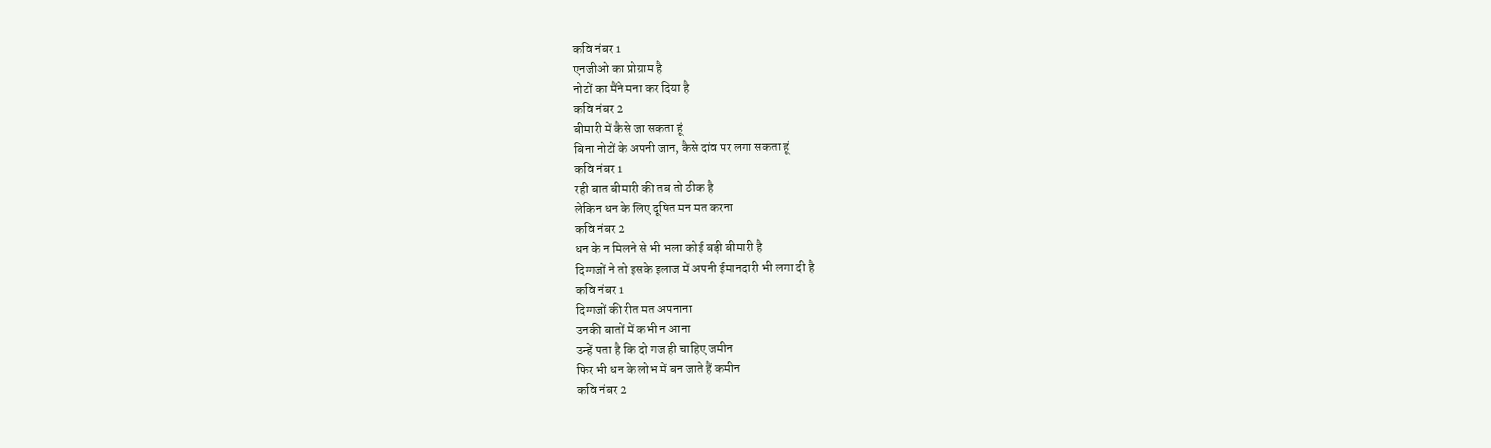कवि नंबर 1
एनजीओ का प्रोग्राम है
नोटों का मैंने मना कर दिया है
कवि नंबर 2
बीमारी में कैसे जा सकता हूं
बिना नोटों के अपनी जान, कैसे दांव पर लगा सकता हूं
कवि नंबर 1
रही बात बीमारी की तब तो ठीक है
लेकिन धन के लिए दूषित मन मत करना
कवि नंबर 2
धन के न मिलने से भी भला कोई बड़ी बीमारी है
दिग्गजों ने तो इसके इलाज में अपनी ईमानदारी भी लगा दी है
कवि नंबर 1
दिग्गजों की रीत मत अपनाना
उनकी बातों में कभी न आना
उन्हें पता है कि दो गज ही चाहिए जमीन
फिर भी धन के लोभ में बन जाते हैं कमीन
कवि नंबर 2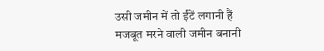उसी जमीन में तो ईंटें लगानी हैं
मजबूत मरने वाली जमीन बनानी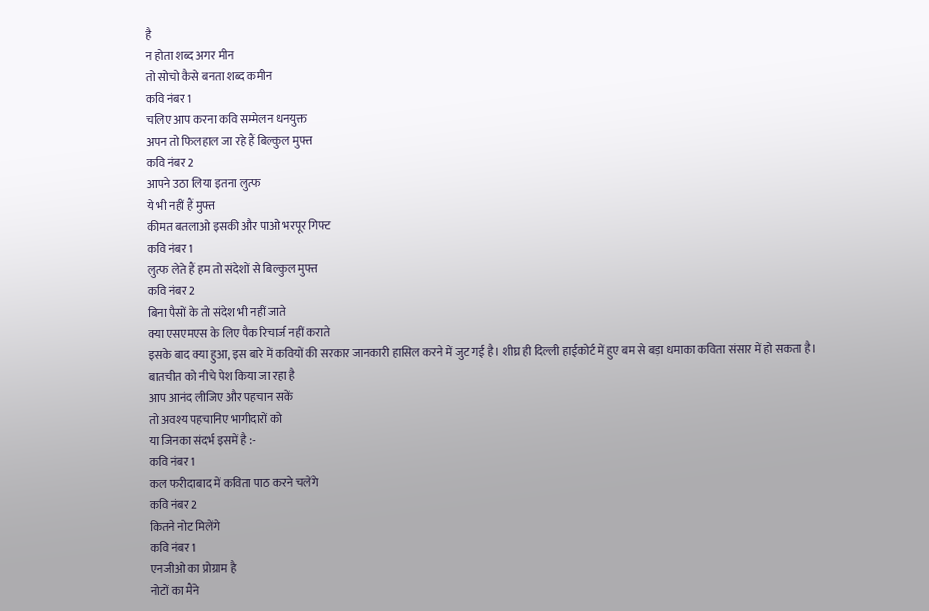है
न होता शब्द अगर मीन
तो सोचो कैसे बनता शब्द कमीन
कवि नंबर 1
चलिए आप करना कवि सम्मेलन धनयुक्त
अपन तो फिलहाल जा रहे हैं बिल्कुल मुफ्त
कवि नंबर 2
आपने उठा लिया इतना लुत्फ
ये भी नहीं हैं मुफ्त
कीमत बतलाओ इसकी और पाओ भरपूर गिफ्ट
कवि नंबर 1
लुत्फ लेते हैं हम तो संदेशों से बिल्कुल मुफ्त
कवि नंबर 2
बिना पैसों के तो संदेश भी नहीं जाते
क्या एसएमएस के लिए पैक रिचार्ज नहीं कराते
इसके बाद क्या हुआ, इस बारे में कवियों की सरकार जानकारी हासिल करने में जुट गई है। शीघ्र ही दिल्ली हाईकोर्ट में हुए बम से बड़ा धमाका कविता संसार में हो सकता है।
बातचीत को नीचे पेश किया जा रहा है
आप आनंद लीजिए और पहचान सकें
तो अवश्य पहचानिए भागीदारों को
या जिनका संदर्भ इसमें है :-
कवि नंबर 1
कल फरीदाबाद में कविता पाठ करने चलेंगे
कवि नंबर 2
कितने नोट मिलेंगे
कवि नंबर 1
एनजीओ का प्रोग्राम है
नोटों का मैंने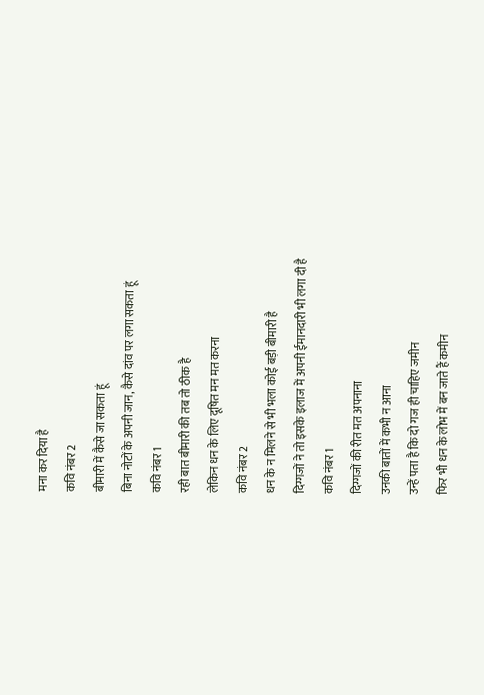मना कर दिया है
कवि नंबर 2
बीमारी में कैसे जा सकता हूं
बिना नोटों के अपनी जान, कैसे दांव पर लगा सकता हूं
कवि नंबर 1
रही बात बीमारी की तब तो ठीक है
लेकिन धन के लिए दूषित मन मत करना
कवि नंबर 2
धन के न मिलने से भी भला कोई बड़ी बीमारी है
दिग्गजों ने तो इसके इलाज में अपनी ईमानदारी भी लगा दी है
कवि नंबर 1
दिग्गजों की रीत मत अपनाना
उनकी बातों में कभी न आना
उन्हें पता है कि दो गज ही चाहिए जमीन
फिर भी धन के लोभ में बन जाते हैं कमीन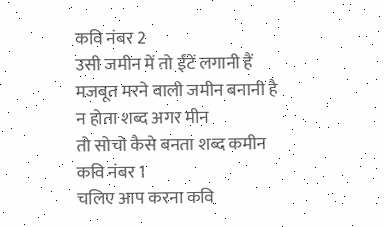कवि नंबर 2
उसी जमीन में तो ईंटें लगानी हैं
मजबूत मरने वाली जमीन बनानी है
न होता शब्द अगर मीन
तो सोचो कैसे बनता शब्द कमीन
कवि नंबर 1
चलिए आप करना कवि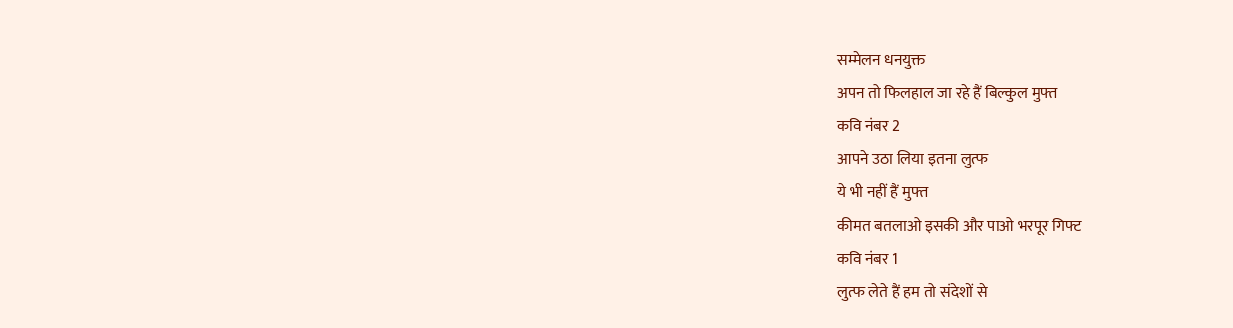सम्मेलन धनयुक्त
अपन तो फिलहाल जा रहे हैं बिल्कुल मुफ्त
कवि नंबर 2
आपने उठा लिया इतना लुत्फ
ये भी नहीं हैं मुफ्त
कीमत बतलाओ इसकी और पाओ भरपूर गिफ्ट
कवि नंबर 1
लुत्फ लेते हैं हम तो संदेशों से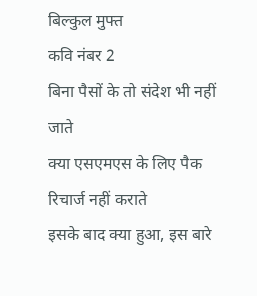बिल्कुल मुफ्त
कवि नंबर 2
बिना पैसों के तो संदेश भी नहीं जाते
क्या एसएमएस के लिए पैक रिचार्ज नहीं कराते
इसके बाद क्या हुआ, इस बारे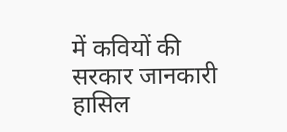में कवियों की सरकार जानकारी हासिल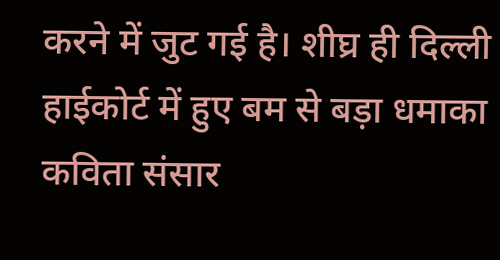करने में जुट गई है। शीघ्र ही दिल्ली हाईकोर्ट में हुए बम से बड़ा धमाका कविता संसार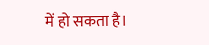में हो सकता है।